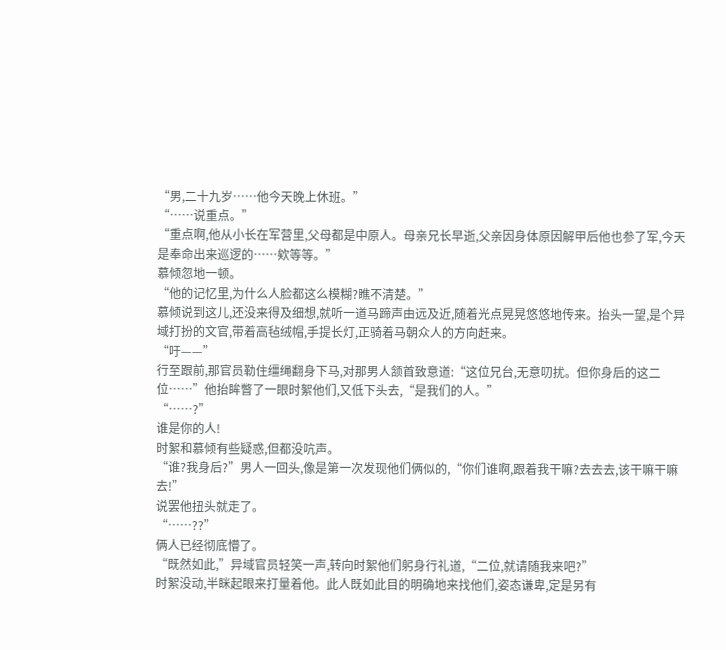“男,二十九岁……他今天晚上休班。”
“……说重点。”
“重点啊,他从小长在军营里,父母都是中原人。母亲兄长早逝,父亲因身体原因解甲后他也参了军,今天是奉命出来巡逻的……欸等等。”
慕倾忽地一顿。
“他的记忆里,为什么人脸都这么模糊?瞧不清楚。”
慕倾说到这儿,还没来得及细想,就听一道马蹄声由远及近,随着光点晃晃悠悠地传来。抬头一望,是个异域打扮的文官,带着高毡绒帽,手提长灯,正骑着马朝众人的方向赶来。
“吁——”
行至跟前,那官员勒住缰绳翻身下马,对那男人颔首致意道:“这位兄台,无意叨扰。但你身后的这二位……”他抬眸瞥了一眼时絮他们,又低下头去,“是我们的人。”
“……?”
谁是你的人!
时絮和慕倾有些疑惑,但都没吭声。
“谁?我身后?”男人一回头,像是第一次发现他们俩似的,“你们谁啊,跟着我干嘛?去去去,该干嘛干嘛去!”
说罢他扭头就走了。
“……??”
俩人已经彻底懵了。
“既然如此,”异域官员轻笑一声,转向时絮他们躬身行礼道,“二位,就请随我来吧?”
时絮没动,半眯起眼来打量着他。此人既如此目的明确地来找他们,姿态谦卑,定是另有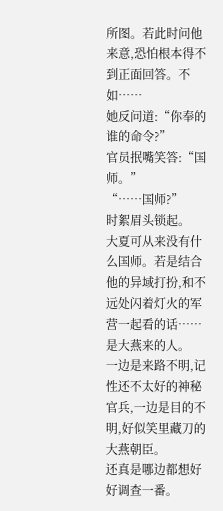所图。若此时问他来意,恐怕根本得不到正面回答。不如……
她反问道:“你奉的谁的命令?”
官员抿嘴笑答:“国师。”
“……国师?”
时絮眉头锁起。
大夏可从来没有什么国师。若是结合他的异域打扮,和不远处闪着灯火的军营一起看的话……
是大燕来的人。
一边是来路不明,记性还不太好的神秘官兵,一边是目的不明,好似笑里藏刀的大燕朝臣。
还真是哪边都想好好调查一番。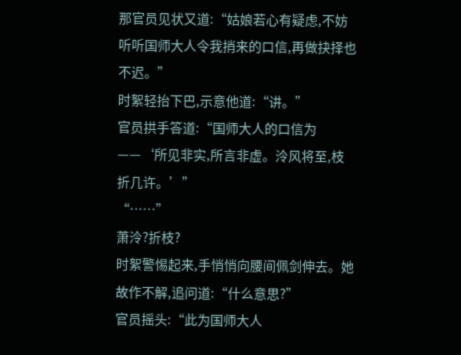那官员见状又道:“姑娘若心有疑虑,不妨听听国师大人令我捎来的口信,再做抉择也不迟。”
时絮轻抬下巴,示意他道:“讲。”
官员拱手答道:“国师大人的口信为——‘所见非实,所言非虚。泠风将至,枝折几许。’”
“……”
萧泠?折枝?
时絮警惕起来,手悄悄向腰间佩剑伸去。她故作不解,追问道:“什么意思?”
官员摇头:“此为国师大人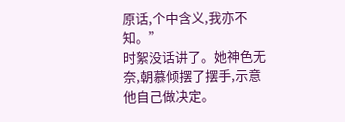原话,个中含义,我亦不知。”
时絮没话讲了。她神色无奈,朝慕倾摆了摆手,示意他自己做决定。